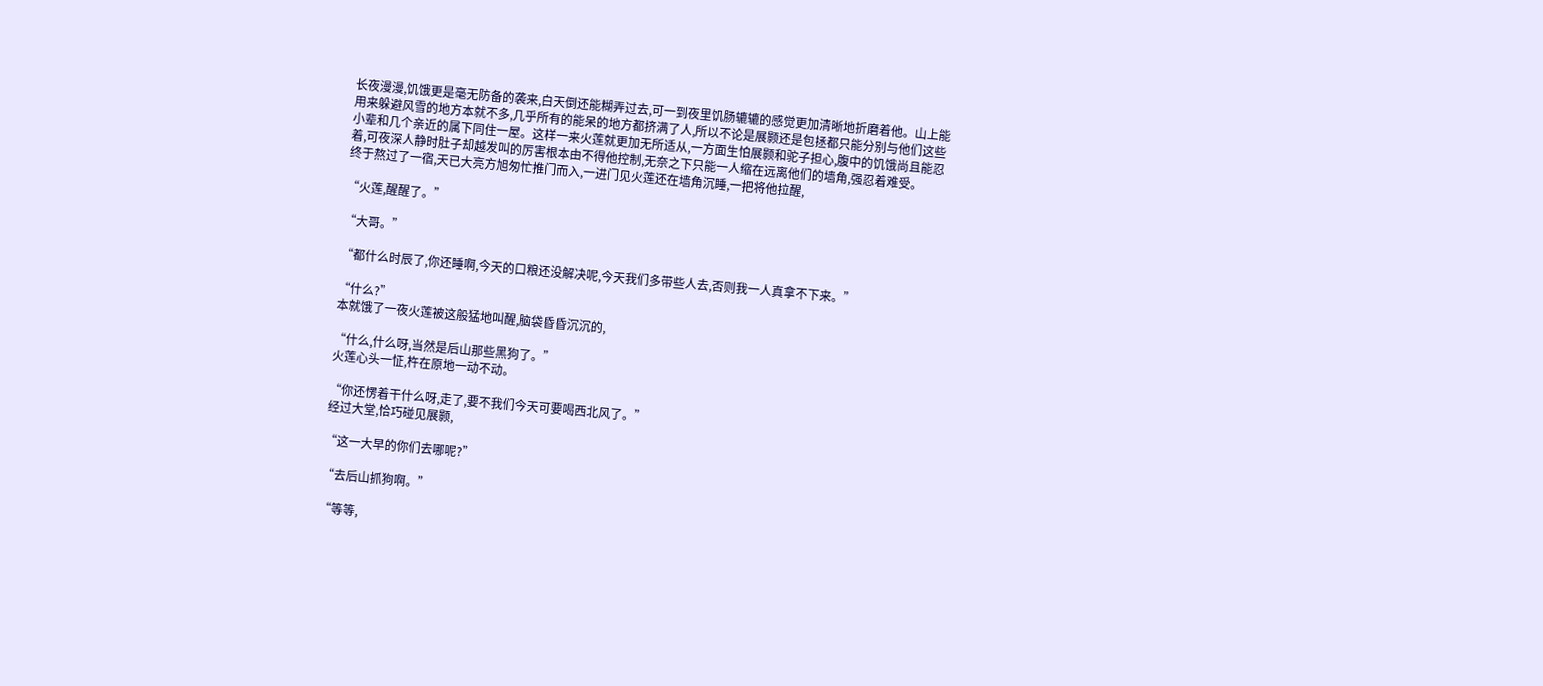长夜漫漫,饥饿更是毫无防备的袭来,白天倒还能糊弄过去,可一到夜里饥肠辘辘的感觉更加清晰地折磨着他。山上能用来躲避风雪的地方本就不多,几乎所有的能呆的地方都挤满了人,所以不论是展颢还是包拯都只能分别与他们这些小辈和几个亲近的属下同住一屋。这样一来火莲就更加无所适从,一方面生怕展颢和驼子担心,腹中的饥饿尚且能忍着,可夜深人静时肚子却越发叫的厉害根本由不得他控制,无奈之下只能一人缩在远离他们的墙角,强忍着难受。
终于熬过了一宿,天已大亮方旭匆忙推门而入,一进门见火莲还在墙角沉睡,一把将他拉醒,

“火莲,醒醒了。”

“大哥。”

“都什么时辰了,你还睡啊,今天的口粮还没解决呢,今天我们多带些人去,否则我一人真拿不下来。”

“什么?”
本就饿了一夜火莲被这般猛地叫醒,脑袋昏昏沉沉的,

“什么,什么呀,当然是后山那些黑狗了。”
火莲心头一怔,杵在原地一动不动。

“你还愣着干什么呀,走了,要不我们今天可要喝西北风了。”
经过大堂,恰巧碰见展颢,

“这一大早的你们去哪呢?”

“去后山抓狗啊。”

“等等,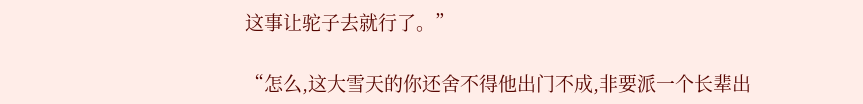这事让驼子去就行了。”

“怎么,这大雪天的你还舍不得他出门不成,非要派一个长辈出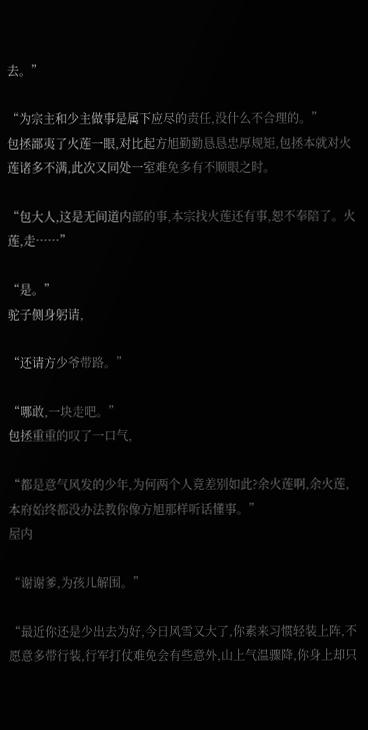去。”

“为宗主和少主做事是属下应尽的责任,没什么不合理的。”
包拯鄙夷了火莲一眼,对比起方旭勤勤恳恳忠厚规矩,包拯本就对火莲诸多不满,此次又同处一室难免多有不顺眼之时。

“包大人,这是无间道内部的事,本宗找火莲还有事,恕不奉陪了。火莲,走……”

“是。”
驼子侧身躬请,

“还请方少爷带路。”

“哪敢,一块走吧。”
包拯重重的叹了一口气,

“都是意气风发的少年,为何两个人竟差别如此?余火莲啊,余火莲,本府始终都没办法教你像方旭那样听话懂事。”
屋内

“谢谢爹,为孩儿解围。”

“最近你还是少出去为好,今日风雪又大了,你素来习惯轻装上阵,不愿意多带行装,行军打仗难免会有些意外,山上气温骤降,你身上却只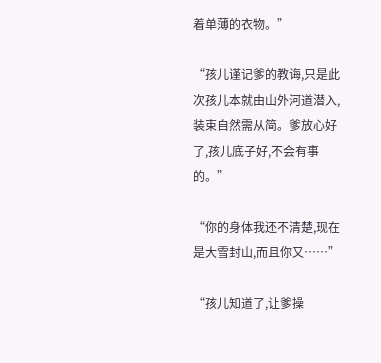着单薄的衣物。”

“孩儿谨记爹的教诲,只是此次孩儿本就由山外河道潜入,装束自然需从简。爹放心好了,孩儿底子好,不会有事的。”

“你的身体我还不清楚,现在是大雪封山,而且你又……”

“孩儿知道了,让爹操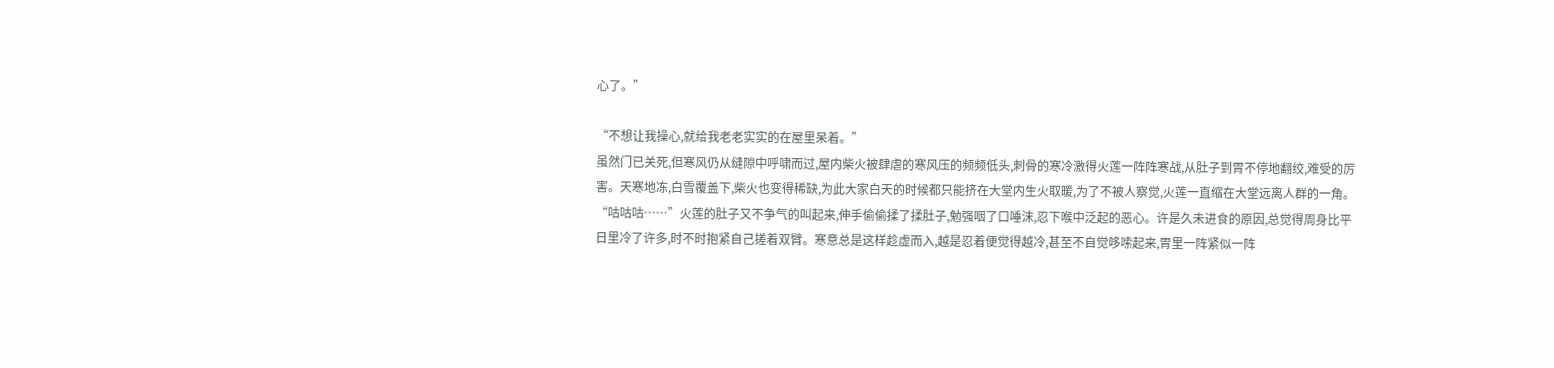心了。”

“不想让我操心,就给我老老实实的在屋里呆着。”
虽然门已关死,但寒风仍从缝隙中呼啸而过,屋内柴火被肆虐的寒风压的频频低头,刺骨的寒冷激得火莲一阵阵寒战,从肚子到胃不停地翻绞,难受的厉害。天寒地冻,白雪覆盖下,柴火也变得稀缺,为此大家白天的时候都只能挤在大堂内生火取暖,为了不被人察觉,火莲一直缩在大堂远离人群的一角。“咕咕咕……”火莲的肚子又不争气的叫起来,伸手偷偷揉了揉肚子,勉强咽了口唾沫,忍下喉中泛起的恶心。许是久未进食的原因,总觉得周身比平日里冷了许多,时不时抱紧自己搓着双臂。寒意总是这样趁虚而入,越是忍着便觉得越冷,甚至不自觉哆嗦起来,胃里一阵紧似一阵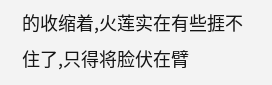的收缩着,火莲实在有些捱不住了,只得将脸伏在臂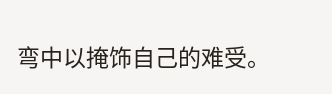弯中以掩饰自己的难受。